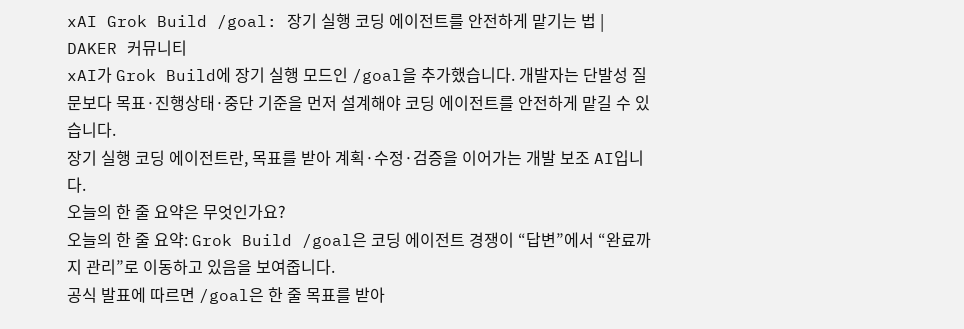xAI Grok Build /goal: 장기 실행 코딩 에이전트를 안전하게 맡기는 법 | DAKER 커뮤니티
xAI가 Grok Build에 장기 실행 모드인 /goal을 추가했습니다. 개발자는 단발성 질문보다 목표·진행상태·중단 기준을 먼저 설계해야 코딩 에이전트를 안전하게 맡길 수 있습니다.
장기 실행 코딩 에이전트란, 목표를 받아 계획·수정·검증을 이어가는 개발 보조 AI입니다.
오늘의 한 줄 요약은 무엇인가요?
오늘의 한 줄 요약: Grok Build /goal은 코딩 에이전트 경쟁이 “답변”에서 “완료까지 관리”로 이동하고 있음을 보여줍니다.
공식 발표에 따르면 /goal은 한 줄 목표를 받아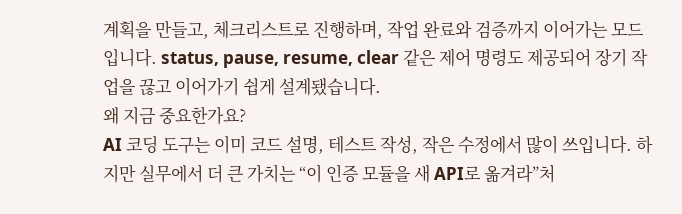계획을 만들고, 체크리스트로 진행하며, 작업 완료와 검증까지 이어가는 모드입니다. status, pause, resume, clear 같은 제어 명령도 제공되어 장기 작업을 끊고 이어가기 쉽게 설계됐습니다.
왜 지금 중요한가요?
AI 코딩 도구는 이미 코드 설명, 테스트 작성, 작은 수정에서 많이 쓰입니다. 하지만 실무에서 더 큰 가치는 “이 인증 모듈을 새 API로 옮겨라”처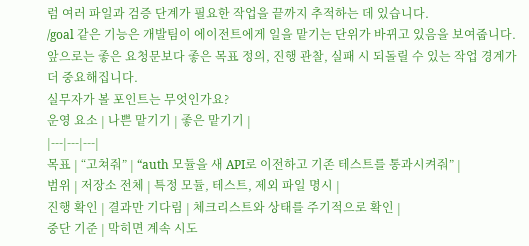럼 여러 파일과 검증 단계가 필요한 작업을 끝까지 추적하는 데 있습니다.
/goal 같은 기능은 개발팀이 에이전트에게 일을 맡기는 단위가 바뀌고 있음을 보여줍니다. 앞으로는 좋은 요청문보다 좋은 목표 정의, 진행 관찰, 실패 시 되돌릴 수 있는 작업 경계가 더 중요해집니다.
실무자가 볼 포인트는 무엇인가요?
운영 요소 | 나쁜 맡기기 | 좋은 맡기기 |
|---|---|---|
목표 | “고쳐줘” | “auth 모듈을 새 API로 이전하고 기존 테스트를 통과시켜줘” |
범위 | 저장소 전체 | 특정 모듈, 테스트, 제외 파일 명시 |
진행 확인 | 결과만 기다림 | 체크리스트와 상태를 주기적으로 확인 |
중단 기준 | 막히면 계속 시도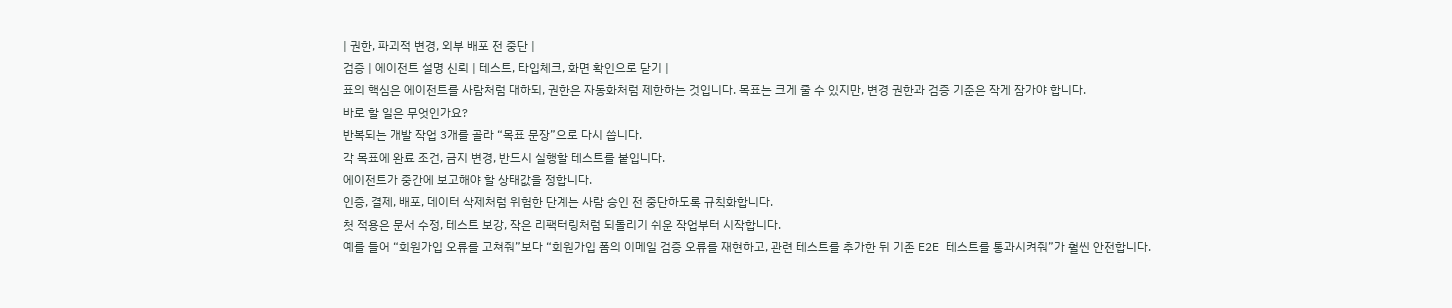| 권한, 파괴적 변경, 외부 배포 전 중단 |
검증 | 에이전트 설명 신뢰 | 테스트, 타입체크, 화면 확인으로 닫기 |
표의 핵심은 에이전트를 사람처럼 대하되, 권한은 자동화처럼 제한하는 것입니다. 목표는 크게 줄 수 있지만, 변경 권한과 검증 기준은 작게 잠가야 합니다.
바로 할 일은 무엇인가요?
반복되는 개발 작업 3개를 골라 “목표 문장”으로 다시 씁니다.
각 목표에 완료 조건, 금지 변경, 반드시 실행할 테스트를 붙입니다.
에이전트가 중간에 보고해야 할 상태값을 정합니다.
인증, 결제, 배포, 데이터 삭제처럼 위험한 단계는 사람 승인 전 중단하도록 규칙화합니다.
첫 적용은 문서 수정, 테스트 보강, 작은 리팩터링처럼 되돌리기 쉬운 작업부터 시작합니다.
예를 들어 “회원가입 오류를 고쳐줘”보다 “회원가입 폼의 이메일 검증 오류를 재현하고, 관련 테스트를 추가한 뒤 기존 E2E 테스트를 통과시켜줘”가 훨씬 안전합니다.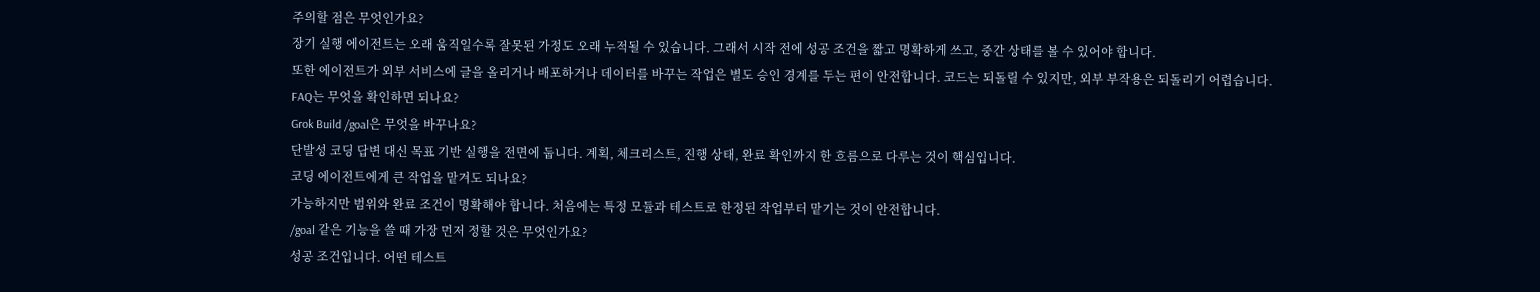주의할 점은 무엇인가요?
장기 실행 에이전트는 오래 움직일수록 잘못된 가정도 오래 누적될 수 있습니다. 그래서 시작 전에 성공 조건을 짧고 명확하게 쓰고, 중간 상태를 볼 수 있어야 합니다.
또한 에이전트가 외부 서비스에 글을 올리거나 배포하거나 데이터를 바꾸는 작업은 별도 승인 경계를 두는 편이 안전합니다. 코드는 되돌릴 수 있지만, 외부 부작용은 되돌리기 어렵습니다.
FAQ는 무엇을 확인하면 되나요?
Grok Build /goal은 무엇을 바꾸나요?
단발성 코딩 답변 대신 목표 기반 실행을 전면에 둡니다. 계획, 체크리스트, 진행 상태, 완료 확인까지 한 흐름으로 다루는 것이 핵심입니다.
코딩 에이전트에게 큰 작업을 맡겨도 되나요?
가능하지만 범위와 완료 조건이 명확해야 합니다. 처음에는 특정 모듈과 테스트로 한정된 작업부터 맡기는 것이 안전합니다.
/goal 같은 기능을 쓸 때 가장 먼저 정할 것은 무엇인가요?
성공 조건입니다. 어떤 테스트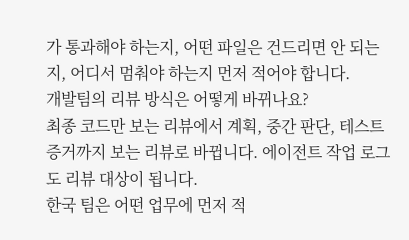가 통과해야 하는지, 어떤 파일은 건드리면 안 되는지, 어디서 멈춰야 하는지 먼저 적어야 합니다.
개발팀의 리뷰 방식은 어떻게 바뀌나요?
최종 코드만 보는 리뷰에서 계획, 중간 판단, 테스트 증거까지 보는 리뷰로 바뀝니다. 에이전트 작업 로그도 리뷰 대상이 됩니다.
한국 팀은 어떤 업무에 먼저 적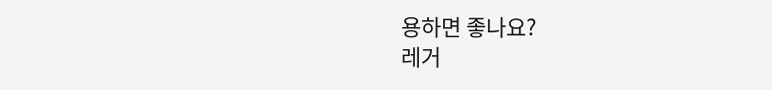용하면 좋나요?
레거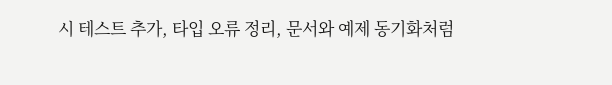시 테스트 추가, 타입 오류 정리, 문서와 예제 동기화처럼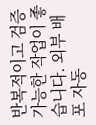반복적이고 검증 가능한 작업이 좋습니다. 외부 배포 자동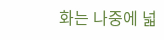화는 나중에 넓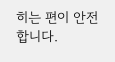히는 편이 안전합니다.